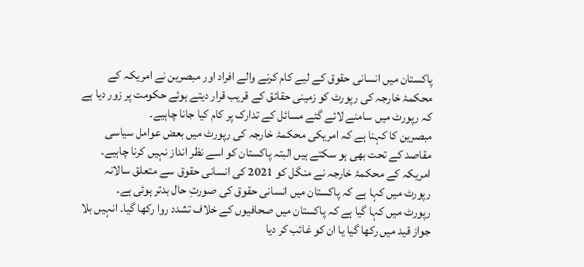پاکستان میں انسانی حقوق کے لیے کام کرنے والے افراد اور مبصرین نے امریکہ کے محکمۂ خارجہ کی رپورٹ کو زمینی حقائق کے قریب قرار دیتے ہوئے حکومت پر زور دیا ہے کہ رپورٹ میں سامنے لائے گئے مسائل کے تدارک پر کام کیا جانا چاہیے۔
مبصرین کا کہنا ہے کہ امریکی محکمۂ خارجہ کی رپورٹ میں بعض عوامل سیاسی مقاصد کے تحت بھی ہو سکتے ہیں البتہ پاکستان کو اسے نظر انداز نہیں کرنا چاہیے۔
امریکہ کے محکمۂ خارجہ نے منگل کو 2021 کی انسانی حقوق سے متعلق سالانہ رپورٹ میں کہا ہے کہ پاکستان میں انسانی حقوق کی صورتِ حال بدتر ہوئی ہے۔
رپورٹ میں کہا گیا ہے کہ پاکستان میں صحافیوں کے خلاف تشدد روا رکھا گیا۔ انہیں بلا جواز قید میں رکھا گیا یا ان کو غائب کر دیا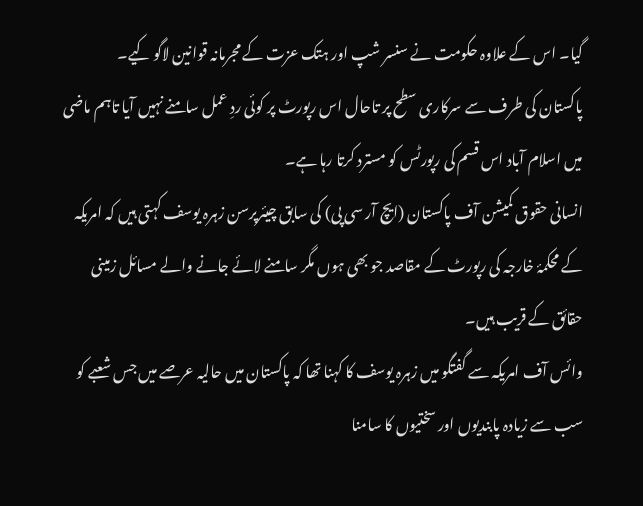گیا۔ اس کے علاوہ حکومت نے سنسر شپ اور ہتک عزت کے مجرمانہ قوانین لاگو کیے۔
پاکستان کی طرف سے سرکاری سطح پر تاحال اس رپورٹ پر کوئی ردِ عمل سامنے نہیں آیا تاہم ماضی میں اسلام آباد اس قسم کی رپورٹس کو مسترد کرتا رہا ہے۔
انسانی حقوق کمیشن آف پاکستان (ایچ آر سی پی) کی سابق چیئرپرسن زہرہ یوسف کہتی ہیں کہ امریکہ کے محکمۂ خارجہ کی رپورٹ کے مقاصد جو بھی ہوں مگر سامنے لائے جانے والے مسائل زمینی حقائق کے قریب ہیں۔
وائس آف امریکہ سے گفتگو میں زہرہ یوسف کا کہنا تھا کہ پاکستان میں حالیہ عرصے میں جس شعبے کو سب سے زیادہ پابندیوں اور سختیوں کا سامنا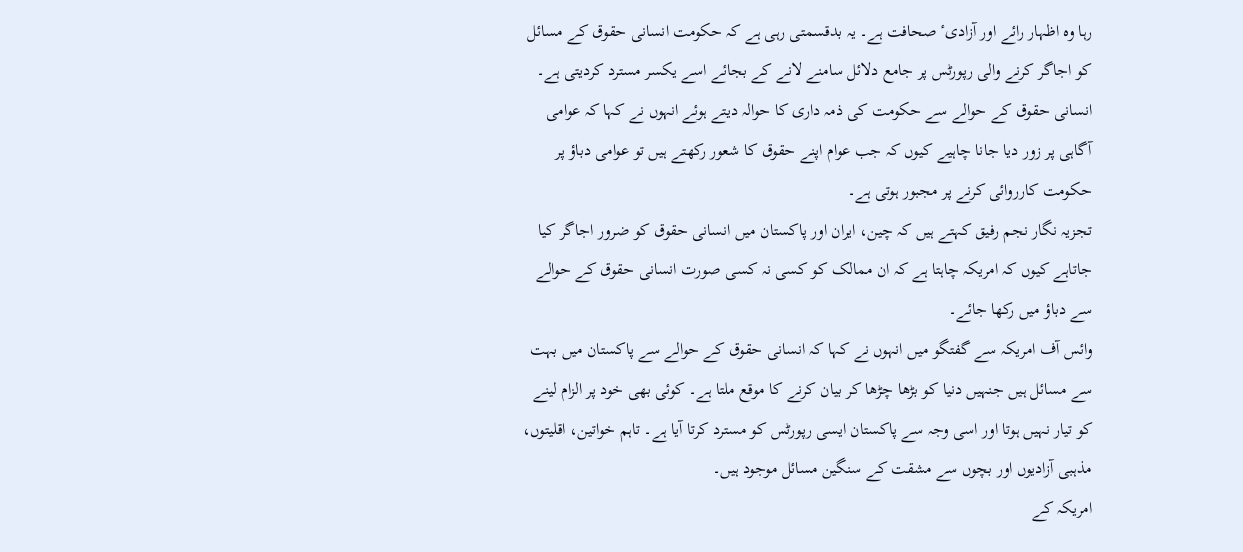رہا وہ اظہار رائے اور آزادیٴ صحافت ہے۔ یہ بدقسمتی رہی ہے کہ حکومت انسانی حقوق کے مسائل کو اجاگر کرنے والی رپورٹس پر جامع دلائل سامنے لانے کے بجائے اسے یکسر مسترد کردیتی ہے۔
انسانی حقوق کے حوالے سے حکومت کی ذمہ داری کا حوالہ دیتے ہوئے انہوں نے کہا کہ عوامی آگاہی پر زور دیا جانا چاہیے کیوں کہ جب عوام اپنے حقوق کا شعور رکھتے ہیں تو عوامی دباؤ پر حکومت کارروائی کرنے پر مجبور ہوتی ہے۔
تجزیہ نگار نجم رفیق کہتے ہیں کہ چین، ایران اور پاکستان میں انسانی حقوق کو ضرور اجاگر کیا جاتاہے کیوں کہ امریکہ چاہتا ہے کہ ان ممالک کو کسی نہ کسی صورت انسانی حقوق کے حوالے سے دباؤ میں رکھا جائے۔
وائس آف امریکہ سے گفتگو میں انہوں نے کہا کہ انسانی حقوق کے حوالے سے پاکستان میں بہت سے مسائل ہیں جنہیں دنیا کو بڑھا چڑھا کر بیان کرنے کا موقع ملتا ہے۔ کوئی بھی خود پر الزام لینے کو تیار نہیں ہوتا اور اسی وجہ سے پاکستان ایسی رپورٹس کو مسترد کرتا آیا ہے۔ تاہم خواتین، اقلیتوں، مذہبی آزادیوں اور بچوں سے مشقت کے سنگین مسائل موجود ہیں۔
امریکہ کے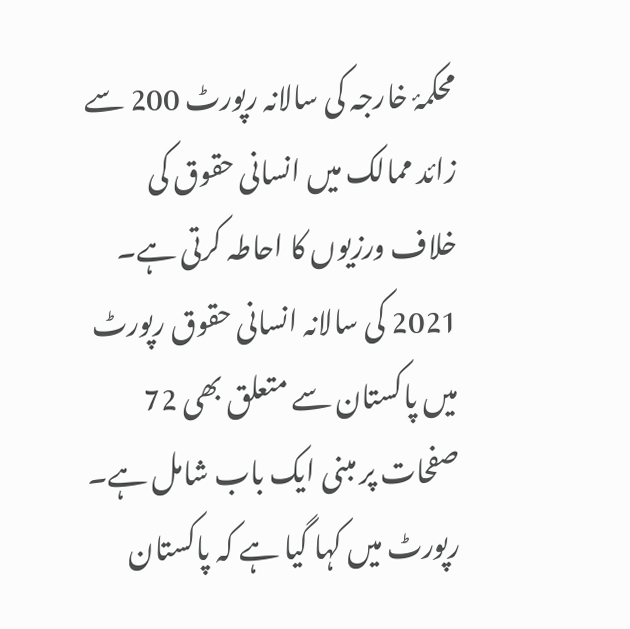محکمۂ خارجہ کی سالانہ رپورٹ 200 سے زائد ممالک میں انسانی حقوق کی خلاف ورزیوں کا احاطہ کرتی ہے۔ 2021 کی سالانہ انسانی حقوق رپورٹ میں پاکستان سے متعلق بھی 72 صفحات پر مبنی ایک باب شامل ہے۔
رپورٹ میں کہا گیا ہے کہ پاکستان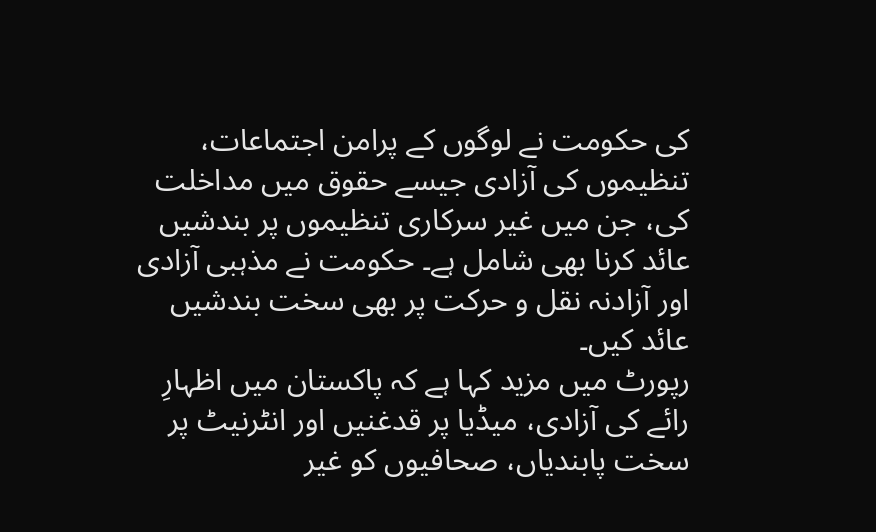کی حکومت نے لوگوں کے پرامن اجتماعات، تنظیموں کی آزادی جیسے حقوق میں مداخلت کی، جن میں غیر سرکاری تنظیموں پر بندشیں عائد کرنا بھی شامل ہے۔ حکومت نے مذہبی آزادی اور آزادنہ نقل و حرکت پر بھی سخت بندشیں عائد کیں۔
رپورٹ میں مزید کہا ہے کہ پاکستان میں اظہارِ رائے کی آزادی، میڈیا پر قدغنیں اور انٹرنیٹ پر سخت پابندیاں، صحافیوں کو غیر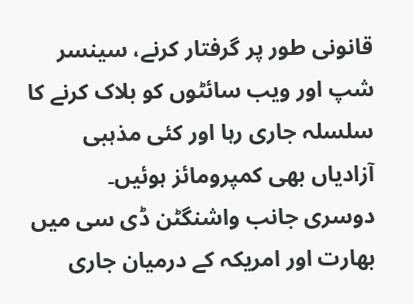قانونی طور پر گرفتار کرنے، سینسر شپ اور ویب سائٹوں کو بلاک کرنے کا سلسلہ جاری رہا اور کئی مذہبی آزادیاں بھی کمپرومائز ہوئیں۔
دوسری جانب واشنگٹن ڈی سی میں بھارت اور امریکہ کے درمیان جاری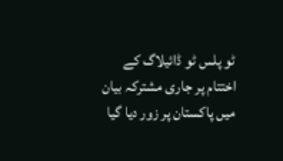ٹو پلس ٹو ڈائیلاگ کے اختتام پر جاری مشترکہ بیان میں پاکستان پر زور دیا گیا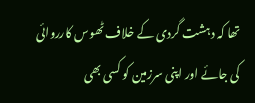تھا کہ دہشت گردی کے خلاف ٹھوس کارروائی کی جائے اور اپنی سرزمین کو کسی بھی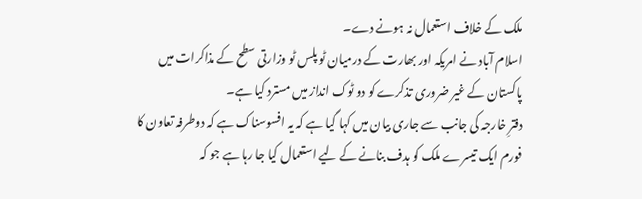ملک کے خلاف استعمال نہ ہونے دے۔
اسلام آباد نے امریکہ اور بھارت کے درمیان ٹو پلس ٹو وزارتی سطح کے مذاکرات میں پاکستان کے غیر ضروری تذکرے کو دو ٹوک انداز میں مسترد کیا ہے۔
دفترِ خارجہ کی جانب سے جاری بیان میں کہا گیا ہے کہ یہ افسوسناک ہے کہ دوطرفہ تعاون کا فورم ایک تیسرے ملک کو ہدف بنانے کے لیے استعمال کیا جا رہا ہے جو کہ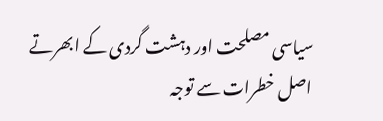سیاسی مصلحت اور دہشت گردی کے ابھرتے اصل خطرات سے توجہ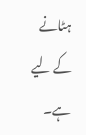ہٹانے کے لیے ہے۔